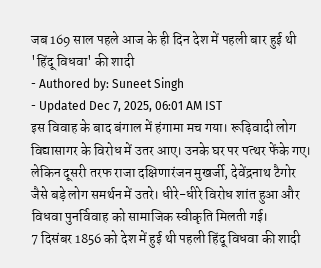जब 169 साल पहले आज के ही दिन देश में पहली बार हुई थी 'हिंदू विधवा' की शादी
- Authored by: Suneet Singh
- Updated Dec 7, 2025, 06:01 AM IST
इस विवाह के बाद बंगाल में हंगामा मच गया। रूढ़िवादी लोग विद्यासागर के विरोध में उतर आए। उनके घर पर पत्थर फेंके गए। लेकिन दूसरी तरफ राजा दक्षिणारंजन मुखर्जी, देवेंद्रनाथ टैगोर जैसे बड़े लोग समर्थन में उतरे। धीरे-धीरे विरोध शांत हुआ और विधवा पुनर्विवाह को सामाजिक स्वीकृति मिलती गई।
7 दिसंबर 1856 को देश में हुई थी पहली हिंदू विधवा की शादी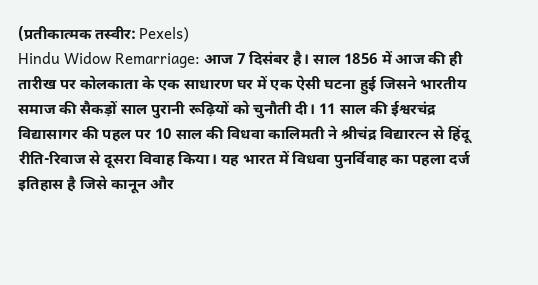(प्रतीकात्मक तस्वीर: Pexels)
Hindu Widow Remarriage: आज 7 दिसंबर है। साल 1856 में आज की ही तारीख पर कोलकाता के एक साधारण घर में एक ऐसी घटना हुई जिसने भारतीय समाज की सैकड़ों साल पुरानी रूढ़ियों को चुनौती दी। 11 साल की ईश्वरचंद्र विद्यासागर की पहल पर 10 साल की विधवा कालिमती ने श्रीचंद्र विद्यारत्न से हिंदू रीति-रिवाज से दूसरा विवाह किया। यह भारत में विधवा पुनर्विवाह का पहला दर्ज इतिहास है जिसे कानून और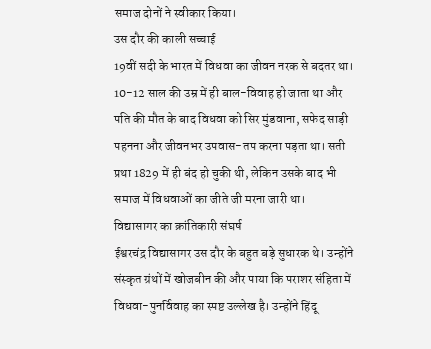समाज दोनों ने स्वीकार किया।
उस दौर की काली सच्चाई
19वीं सदी के भारत में विधवा का जीवन नरक से बदतर था। 10-12 साल की उम्र में ही बाल-विवाह हो जाता था और पति की मौत के बाद विधवा को सिर मुंडवाना, सफेद साड़ी पहनना और जीवनभर उपवास-तप करना पड़ता था। सती प्रथा 1829 में ही बंद हो चुकी थी, लेकिन उसके बाद भी समाज में विधवाओं का जीते जी मरना जारी था।
विद्यासागर का क्रांतिकारी संघर्ष
ईश्वरचंद्र विद्यासागर उस दौर के बहुत बड़े सुधारक थे। उन्होंने संस्कृत ग्रंथों में खोजबीन की और पाया कि पराशर संहिता में विधवा-पुनर्विवाह का स्पष्ट उल्लेख है। उन्होंने हिंदू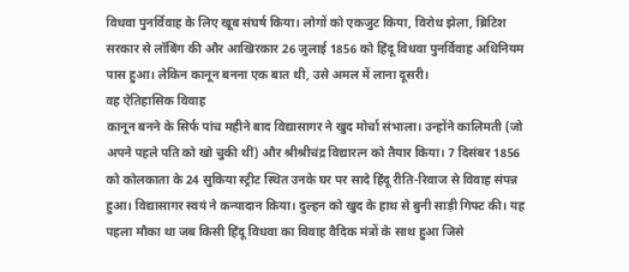विधवा पुनर्विवाह के लिए खूब संघर्ष किया। लोगों को एकजुट किया, विरोध झेला, ब्रिटिश सरकार से लॉबिंग की और आखिरकार 26 जुलाई 1856 को हिंदू विधवा पुनर्विवाह अधिनियम पास हुआ। लेकिन कानून बनना एक बात थी, उसे अमल में लाना दूसरी।
वह ऐतिहासिक विवाह
कानून बनने के सिर्फ पांच महीने बाद विद्यासागर ने खुद मोर्चा संभाला। उन्होंने कालिमती (जो अपने पहले पति को खो चुकी थीं) और श्रीश्रीचंद्र विद्यारत्न को तैयार किया। 7 दिसंबर 1856 को कोलकाता के 24 सुकिया स्ट्रीट स्थित उनके घर पर सादे हिंदू रीति-रिवाज से विवाह संपन्न हुआ। विद्यासागर स्वयं ने कन्यादान किया। दुल्हन को खुद के हाथ से बुनी साड़ी गिफ्ट की। यह पहला मौका था जब किसी हिंदू विधवा का विवाह वैदिक मंत्रों के साथ हुआ जिसे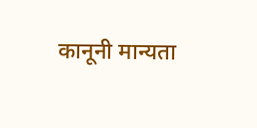कानूनी मान्यता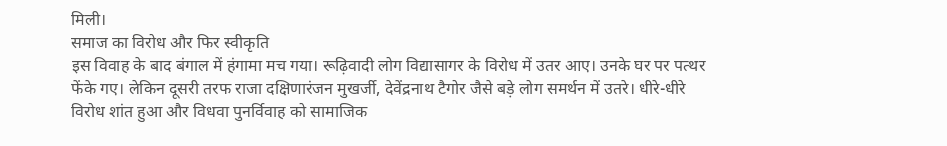मिली।
समाज का विरोध और फिर स्वीकृति
इस विवाह के बाद बंगाल में हंगामा मच गया। रूढ़िवादी लोग विद्यासागर के विरोध में उतर आए। उनके घर पर पत्थर फेंके गए। लेकिन दूसरी तरफ राजा दक्षिणारंजन मुखर्जी, देवेंद्रनाथ टैगोर जैसे बड़े लोग समर्थन में उतरे। धीरे-धीरे विरोध शांत हुआ और विधवा पुनर्विवाह को सामाजिक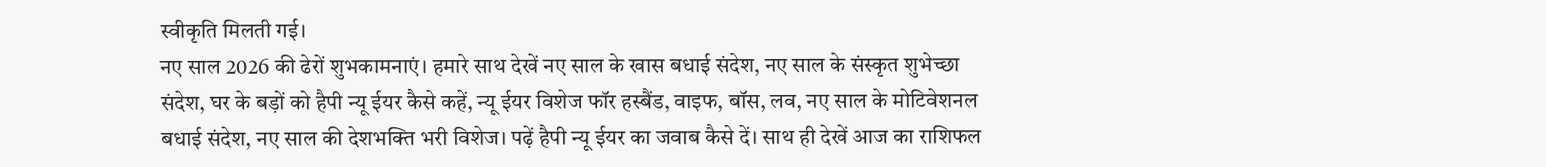स्वीकृति मिलती गई।
नए साल 2026 की ढेरों शुभकामनाएं। हमारे साथ देखें नए साल के खास बधाई संदेश, नए साल के संस्कृत शुभेच्छा संदेश, घर के बड़ों को हैपी न्यू ईयर कैसे कहें, न्यू ईयर विशेज फॉर हस्बैंड, वाइफ, बॉस, लव, नए साल के मोटिवेशनल बधाई संदेश, नए साल की देशभक्ति भरी विशेज। पढ़ें हैपी न्यू ईयर का जवाब कैसे दें। साथ ही देखें आज का राशिफल